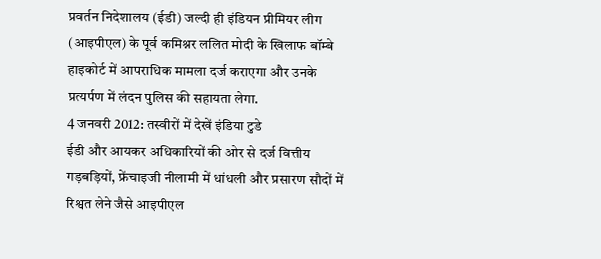प्रवर्तन निदेशालय (ईडी) जल्दी ही इंडियन प्रीमियर लीग (आइपीएल) के पूर्व कमिश्नर ललित मोदी के खिलाफ बॉम्बे हाइकोर्ट में आपराधिक मामला दर्ज कराएगा और उनके प्रत्यर्पण में लंदन पुलिस की सहायता लेगा.
4 जनवरी 2012: तस्वीरों में देखें इंडिया टुडे
ईडी और आयकर अधिकारियों की ओर से दर्ज वित्तीय गड़बड़ियों, फ्रेंचाइजी नीलामी में धांधली और प्रसारण सौदों में रिश्वत लेने जैसे आइपीएल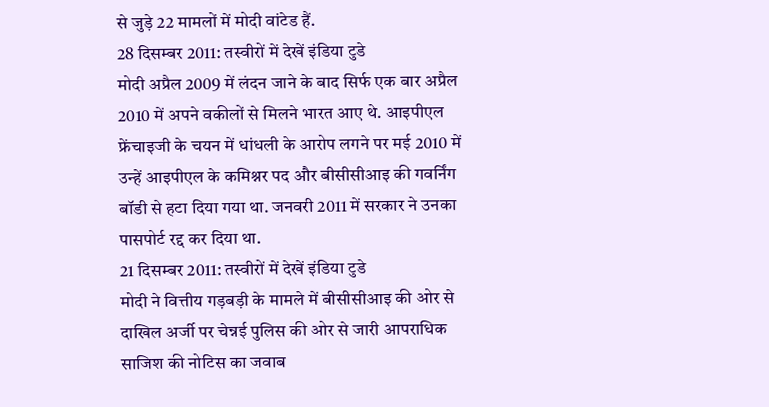से जुड़े 22 मामलों में मोदी वांटेड हैं.
28 दिसम्बर 2011: तस्वीरों में देखें इंडिया टुडे
मोदी अप्रैल 2009 में लंदन जाने के बाद सिर्फ एक बार अप्रैल 2010 में अपने वकीलों से मिलने भारत आए थे. आइपीएल फ्रेंचाइजी के चयन में धांधली के आरोप लगने पर मई 2010 में उन्हें आइपीएल के कमिश्नर पद और बीसीसीआइ की गवर्निंग बॉडी से हटा दिया गया था. जनवरी 2011 में सरकार ने उनका पासपोर्ट रद्द कर दिया था.
21 दिसम्बर 2011: तस्वीरों में देखें इंडिया टुडे
मोदी ने वित्तीय गड़बड़ी के मामले में बीसीसीआइ की ओर से दाखिल अर्जी पर चेन्नई पुलिस की ओर से जारी आपराधिक साजिश की नोटिस का जवाब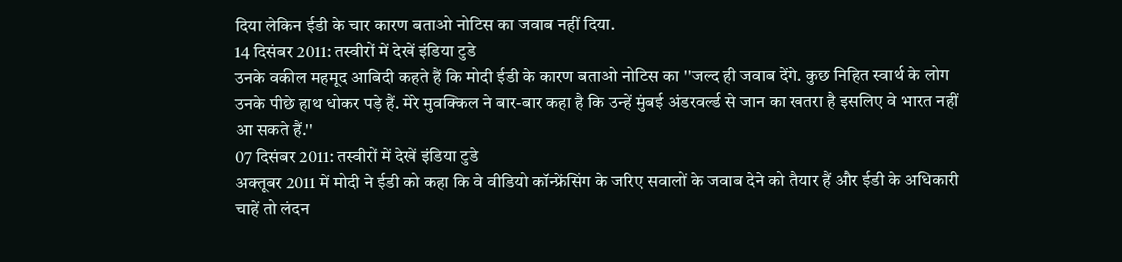दिया लेकिन ईडी के चार कारण बताओ नोटिस का जवाब नहीं दिया.
14 दिसंबर 2011: तस्वीरों में देखें इंडिया टुडे
उनके वकील महमूद आबिदी कहते हैं कि मोदी ईडी के कारण बताओ नोटिस का ''जल्द ही जवाब देंगे. कुछ निहित स्वार्थ के लोग उनके पीछे हाथ धोकर पड़े हैं. मेरे मुवक्किल ने बार-बार कहा है कि उन्हें मुंबई अंडरवर्ल्ड से जान का खतरा है इसलिए वे भारत नहीं आ सकते हैं.''
07 दिसंबर 2011: तस्वीरों में देखें इंडिया टुडे
अक्तूबर 2011 में मोदी ने ईडी को कहा कि वे वीडियो कॉन्फ्रेंसिंग के जरिए सवालों के जवाब देने को तैयार हैं और ईडी के अधिकारी चाहें तो लंदन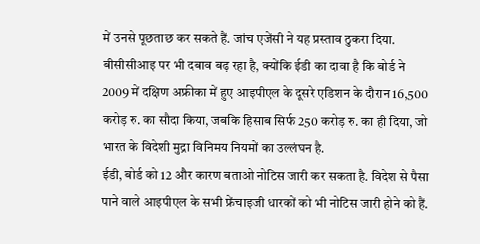में उनसे पूछताछ कर सकते हैं. जांच एजेंसी ने यह प्रस्ताव ठुकरा दिया.
बीसीसीआइ पर भी दबाव बढ़ रहा है, क्योंकि ईडी का दावा है कि बोर्ड ने 2009 में दक्षिण अफ्रीका में हुए आइपीएल के दूसरे एडिशन के दौरान 16,500 करोड़ रु. का सौदा किया, जबकि हिसाब सिर्फ 250 करोड़ रु. का ही दिया, जो भारत के विदेशी मुद्रा विनिमय नियमों का उल्लंघन है.
ईडी, बोर्ड को 12 और कारण बताओ नोटिस जारी कर सकता है. विदेश से पैसा पाने वाले आइपीएल के सभी फ्रेंचाइजी धारकों को भी नोटिस जारी होने को हैं.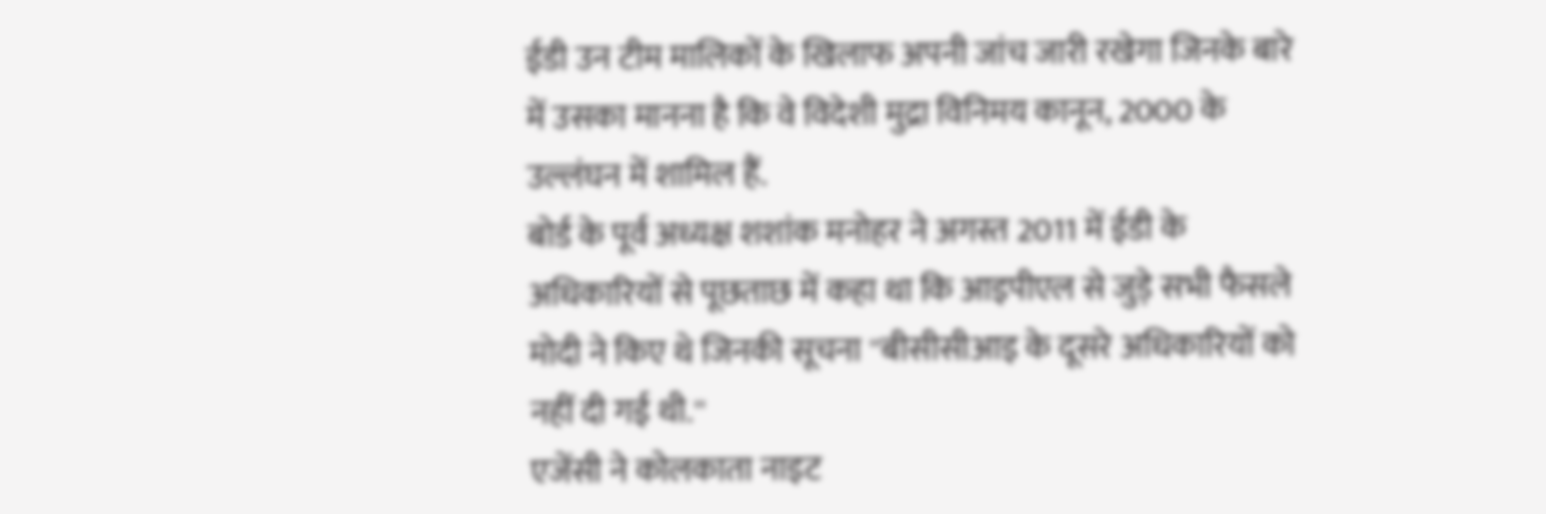ईडी उन टीम मालिकों के खिलाफ अपनी जांच जारी रखेगा जिनके बारे में उसका मानना है कि वे विदेशी मुद्रा विनिमय कानून, 2000 के उल्लंघन में शामिल हैं.
बोर्ड के पूर्व अध्यक्ष शशांक मनोहर ने अगस्त 2011 में ईडी के अधिकारियों से पूछताछ में कहा था कि आइपीएल से जुड़े सभी फैसले मोदी ने किए थे जिनकी सूचना ''बीसीसीआइ के दूसरे अधिकारियों को नहीं दी गई थी.''
एजेंसी ने कोलकाता नाइट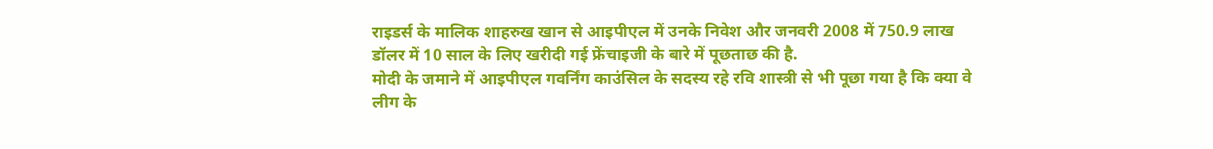राइडर्स के मालिक शाहरुख खान से आइपीएल में उनके निवेश और जनवरी 2008 में 750.9 लाख डॉलर में 10 साल के लिए खरीदी गई फ्रेंचाइजी के बारे में पूछताछ की है.
मोदी के जमाने में आइपीएल गवर्निंग काउंसिल के सदस्य रहे रवि शास्त्री से भी पूछा गया है कि क्या वे लीग के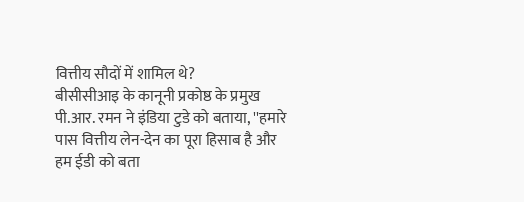वित्तीय सौदों में शामिल थे?
बीसीसीआइ के कानूनी प्रकोष्ठ के प्रमुख पी.आर. रमन ने इंडिया टुडे को बताया, ''हमारे पास वित्तीय लेन-देन का पूरा हिसाब है और हम ईडी को बता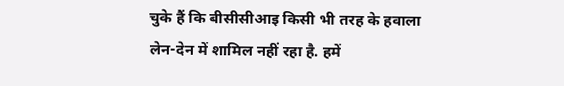चुके हैं कि बीसीसीआइ किसी भी तरह के हवाला लेन-देन में शामिल नहीं रहा है. हमें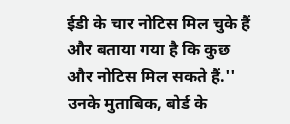ईडी के चार नोटिस मिल चुके हैं और बताया गया है कि कुछ और नोटिस मिल सकते हैं.''
उनके मुताबिक, बोर्ड के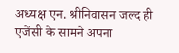अध्यक्ष एन. श्रीनिवासन जल्द ही एजेंसी के सामने अपना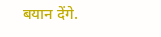बयान देंगे.